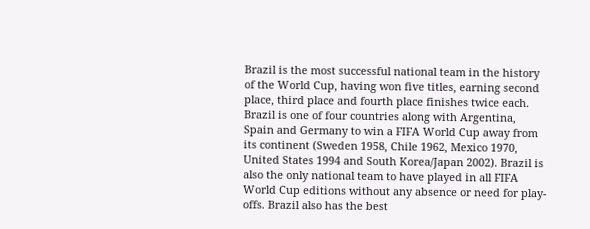Brazil is the most successful national team in the history of the World Cup, having won five titles, earning second place, third place and fourth place finishes twice each. Brazil is one of four countries along with Argentina, Spain and Germany to win a FIFA World Cup away from its continent (Sweden 1958, Chile 1962, Mexico 1970, United States 1994 and South Korea/Japan 2002). Brazil is also the only national team to have played in all FIFA World Cup editions without any absence or need for play-offs. Brazil also has the best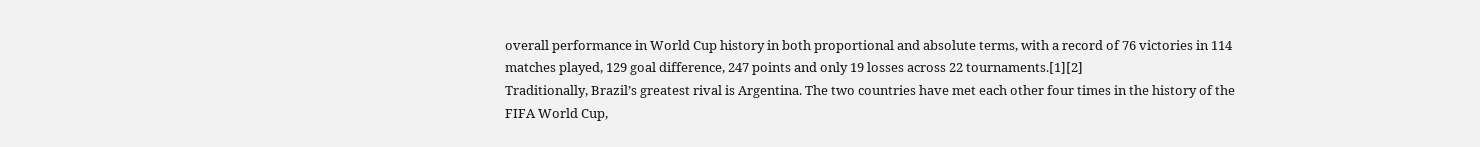overall performance in World Cup history in both proportional and absolute terms, with a record of 76 victories in 114 matches played, 129 goal difference, 247 points and only 19 losses across 22 tournaments.[1][2]
Traditionally, Brazil’s greatest rival is Argentina. The two countries have met each other four times in the history of the FIFA World Cup,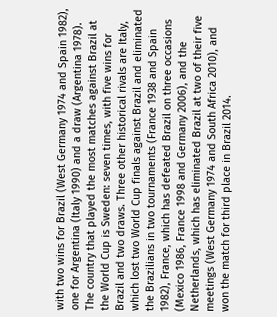with two wins for Brazil (West Germany 1974 and Spain 1982), one for Argentina (Italy 1990) and a draw (Argentina 1978). The country that played the most matches against Brazil at the World Cup is Sweden: seven times, with five wins for Brazil and two draws. Three other historical rivals are Italy, which lost two World Cup finals against Brazil and eliminated the Brazilians in two tournaments (France 1938 and Spain 1982), France, which has defeated Brazil on three occasions (Mexico 1986, France 1998 and Germany 2006), and the Netherlands, which has eliminated Brazil at two of their five meetings (West Germany 1974 and South Africa 2010), and won the match for third place in Brazil 2014.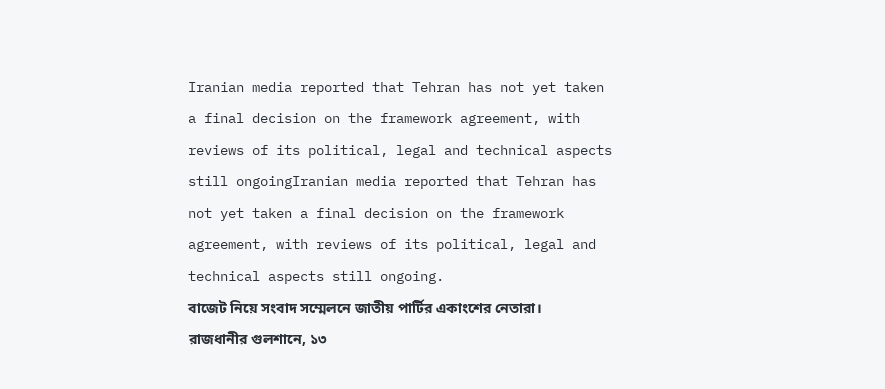Iranian media reported that Tehran has not yet taken a final decision on the framework agreement, with reviews of its political, legal and technical aspects still ongoingIranian media reported that Tehran has not yet taken a final decision on the framework agreement, with reviews of its political, legal and technical aspects still ongoing.
বাজেট নিয়ে সংবাদ সম্মেলনে জাতীয় পার্টির একাংশের নেতারা। রাজধানীর গুলশানে, ১৩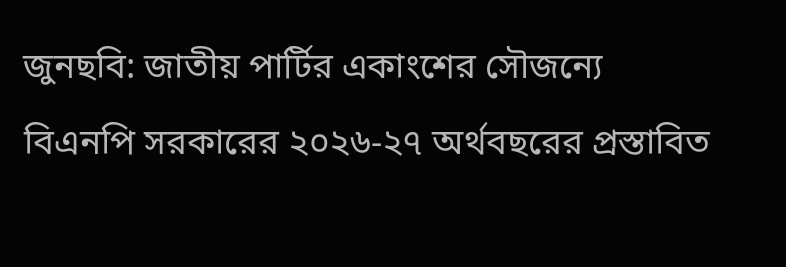জুনছবি: জাতীয় পার্টির একাংশের সৌজন্যে
বিএনপি সরকারের ২০২৬-২৭ অর্থবছরের প্রস্তাবিত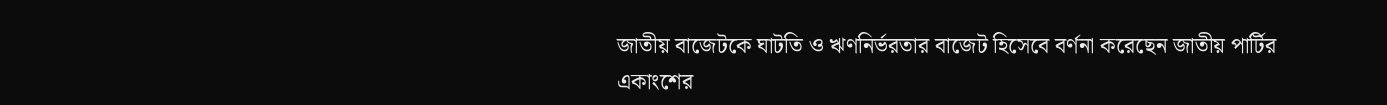জাতীয় বাজেটকে ঘাটতি ও ঋণনির্ভরতার বাজেট হিসেবে বর্ণনা করেছেন জাতীয় পার্টির একাংশের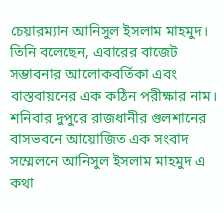চেয়ারম্যান আনিসুল ইসলাম মাহমুদ। তিনি বলেছেন, এবারের বাজেট সম্ভাবনার আলোকবর্তিকা এবং বাস্তবায়নের এক কঠিন পরীক্ষার নাম।
শনিবার দুপুরে রাজধানীর গুলশানের বাসভবনে আয়োজিত এক সংবাদ সম্মেলনে আনিসুল ইসলাম মাহমুদ এ কথা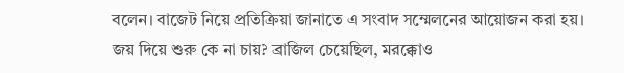বলেন। বাজেট নিয়ে প্রতিক্রিয়া জানাতে এ সংবাদ সম্মেলনের আয়োজন করা হয়।
জয় দিয়ে শুরু কে না চায়? ব্রাজিল চেয়েছিল, মরক্কোও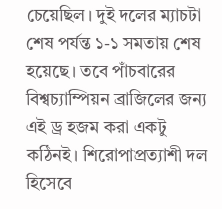চেয়েছিল। দুই দলের ম্যাচটা শেষ পর্যন্ত ১-১ সমতায় শেষ হয়েছে। তবে পাঁচবারের বিশ্বচ্যাম্পিয়ন ব্রাজিলের জন্য এই ড্র হজম করা একটু কঠিনই। শিরোপাপ্রত্যাশী দল হিসেবে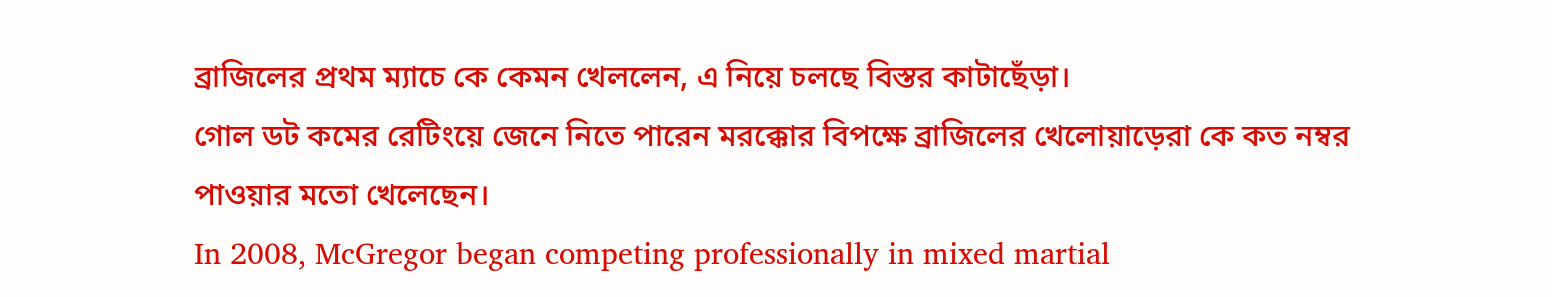ব্রাজিলের প্রথম ম্যাচে কে কেমন খেললেন, এ নিয়ে চলছে বিস্তর কাটাছেঁড়া।
গোল ডট কমের রেটিংয়ে জেনে নিতে পারেন মরক্কোর বিপক্ষে ব্রাজিলের খেলোয়াড়েরা কে কত নম্বর পাওয়ার মতো খেলেছেন।
In 2008, McGregor began competing professionally in mixed martial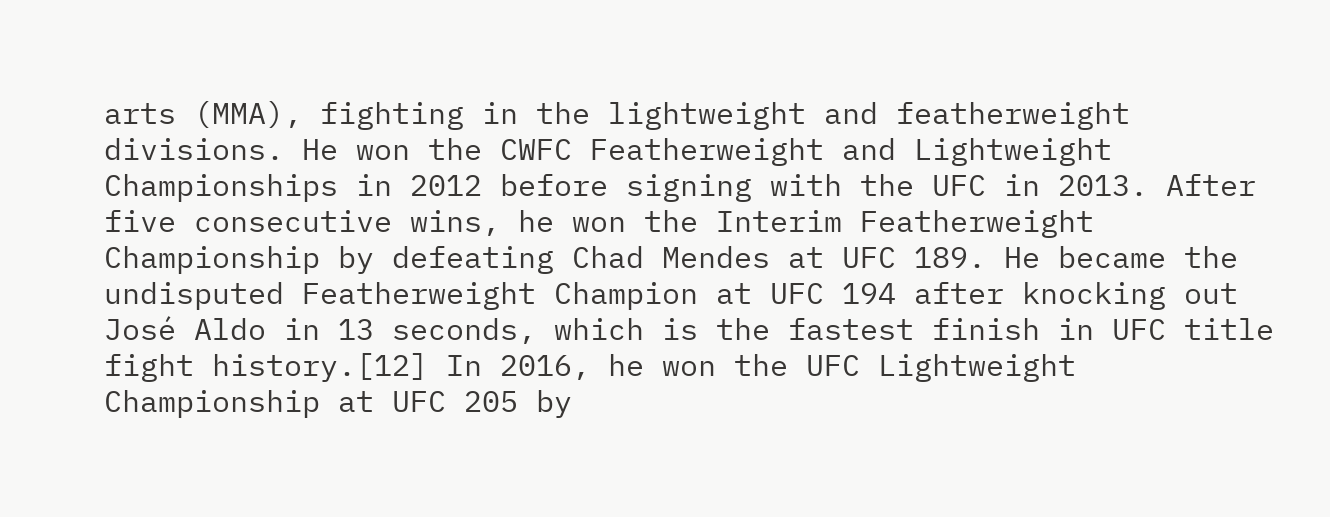arts (MMA), fighting in the lightweight and featherweight divisions. He won the CWFC Featherweight and Lightweight Championships in 2012 before signing with the UFC in 2013. After five consecutive wins, he won the Interim Featherweight Championship by defeating Chad Mendes at UFC 189. He became the undisputed Featherweight Champion at UFC 194 after knocking out José Aldo in 13 seconds, which is the fastest finish in UFC title fight history.[12] In 2016, he won the UFC Lightweight Championship at UFC 205 by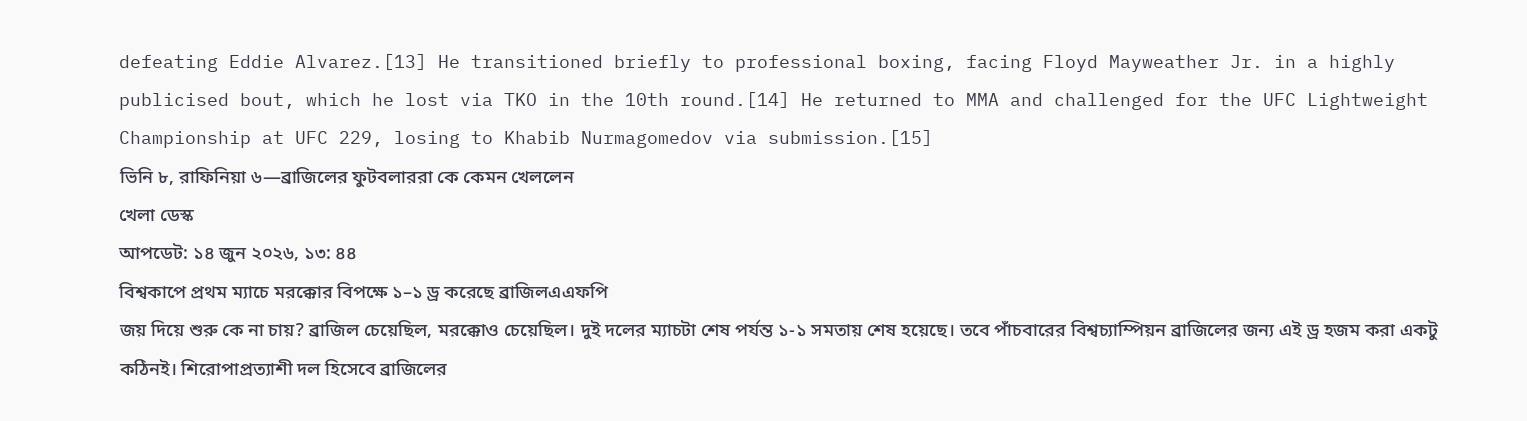defeating Eddie Alvarez.[13] He transitioned briefly to professional boxing, facing Floyd Mayweather Jr. in a highly publicised bout, which he lost via TKO in the 10th round.[14] He returned to MMA and challenged for the UFC Lightweight Championship at UFC 229, losing to Khabib Nurmagomedov via submission.[15]
ভিনি ৮, রাফিনিয়া ৬—ব্রাজিলের ফুটবলাররা কে কেমন খেললেন
খেলা ডেস্ক
আপডেট: ১৪ জুন ২০২৬, ১৩: ৪৪
বিশ্বকাপে প্রথম ম্যাচে মরক্কোর বিপক্ষে ১–১ ড্র করেছে ব্রাজিলএএফপি
জয় দিয়ে শুরু কে না চায়? ব্রাজিল চেয়েছিল, মরক্কোও চেয়েছিল। দুই দলের ম্যাচটা শেষ পর্যন্ত ১-১ সমতায় শেষ হয়েছে। তবে পাঁচবারের বিশ্বচ্যাম্পিয়ন ব্রাজিলের জন্য এই ড্র হজম করা একটু কঠিনই। শিরোপাপ্রত্যাশী দল হিসেবে ব্রাজিলের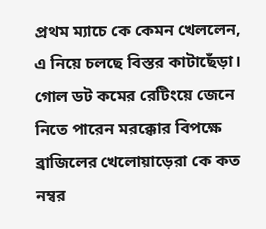প্রথম ম্যাচে কে কেমন খেললেন, এ নিয়ে চলছে বিস্তর কাটাছেঁড়া।
গোল ডট কমের রেটিংয়ে জেনে নিতে পারেন মরক্কোর বিপক্ষে ব্রাজিলের খেলোয়াড়েরা কে কত নম্বর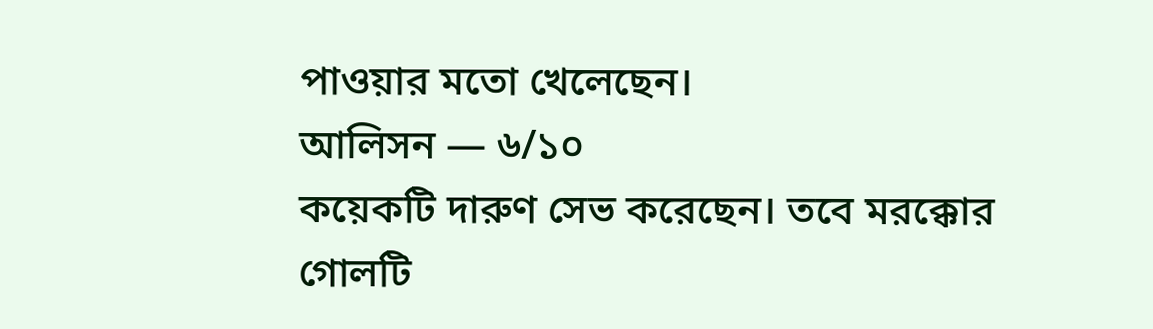পাওয়ার মতো খেলেছেন।
আলিসন — ৬/১০
কয়েকটি দারুণ সেভ করেছেন। তবে মরক্কোর গোলটি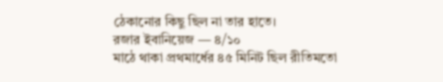ঠেকানোর কিছু ছিল না তার হাতে।
রজার ইবানিয়েজ — ৪/১০
মাঠে থাকা প্রথমার্ধের ৪৫ মিনিট ছিল রীতিমতো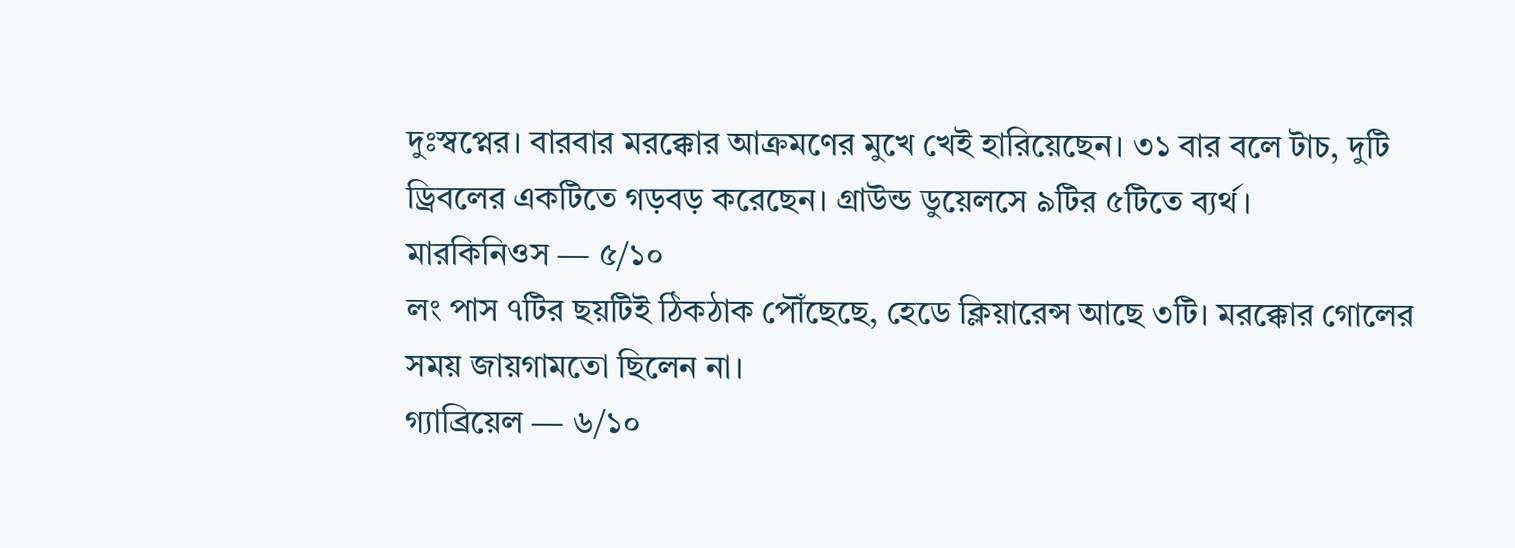দুঃস্বপ্নের। বারবার মরক্কোর আক্রমণের মুখে খেই হারিয়েছেন। ৩১ বার বলে টাচ, দুটি ড্রিবলের একটিতে গড়বড় করেছেন। গ্রাউন্ড ডুয়েলসে ৯টির ৫টিতে ব্যর্থ।
মারকিনিওস — ৫/১০
লং পাস ৭টির ছয়টিই ঠিকঠাক পৌঁছেছে, হেডে ক্লিয়ারেন্স আছে ৩টি। মরক্কোর গোলের সময় জায়গামতো ছিলেন না।
গ্যাব্রিয়েল — ৬/১০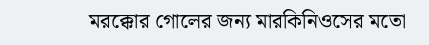মরক্কোর গোলের জন্য মারকিনিওসের মতো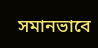সমানভাবে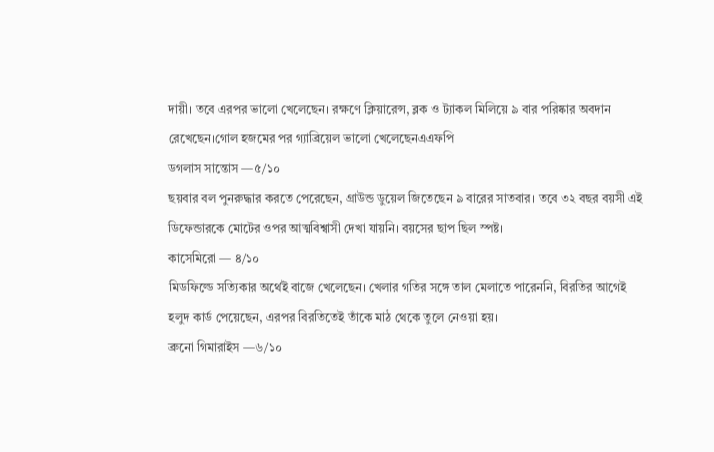দায়ী। তবে এরপর ভালো খেলেছেন। রক্ষণে ক্লিয়ারেন্স, ব্লক ও ট্যাকল মিলিয়ে ৯ বার পরিষ্কার অবদান রেখেছেন।গোল হজমের পর গ্যাব্রিয়েল ভালো খেলেছেনএএফপি
ডগলাস সান্তোস —৫/১০
ছয়বার বল পুনরুদ্ধার করতে পেরেছেন, গ্রাউন্ড ডুয়েল জিতেছেন ৯ বারের সাতবার। তবে ৩২ বছর বয়সী এই ডিফেন্ডারকে মোটের ওপর আত্মবিশ্বাসী দেখা যায়নি। বয়সের ছাপ ছিল স্পষ্ট।
কাসেমিরো — ৪/১০
মিডফিল্ডে সত্যিকার অর্থেই বাজে খেলেছেন। খেলার গতির সঙ্গে তাল মেলাতে পারেননি, বিরতির আগেই হলুদ কার্ড পেয়েছেন, এরপর বিরতিতেই তাঁকে মাঠ থেকে তুলে নেওয়া হয়।
ব্রুনো গিমারাইস —৬/১০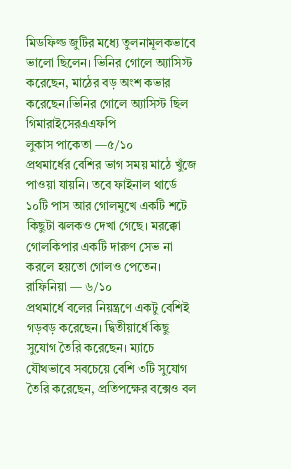মিডফিল্ড জুটির মধ্যে তুলনামূলকভাবে ভালো ছিলেন। ভিনির গোলে অ্যাসিস্ট করেছেন, মাঠের বড় অংশ কভার করেছেন।ভিনির গোলে অ্যাসিস্ট ছিল গিমারাইসেরএএফপি
লুকাস পাকেতা —৫/১০
প্রথমার্ধের বেশির ভাগ সময় মাঠে খুঁজে পাওয়া যায়নি। তবে ফাইনাল থার্ডে ১০টি পাস আর গোলমুখে একটি শটে কিছুটা ঝলকও দেখা গেছে। মরক্কো গোলকিপার একটি দারুণ সেভ না করলে হয়তো গোলও পেতেন।
রাফিনিয়া — ৬/১০
প্রথমার্ধে বলের নিয়ন্ত্রণে একটু বেশিই গড়বড় করেছেন। দ্বিতীয়ার্ধে কিছু সুযোগ তৈরি করেছেন। ম্যাচে যৌথভাবে সবচেয়ে বেশি ৩টি সুযোগ তৈরি করেছেন, প্রতিপক্ষের বক্সেও বল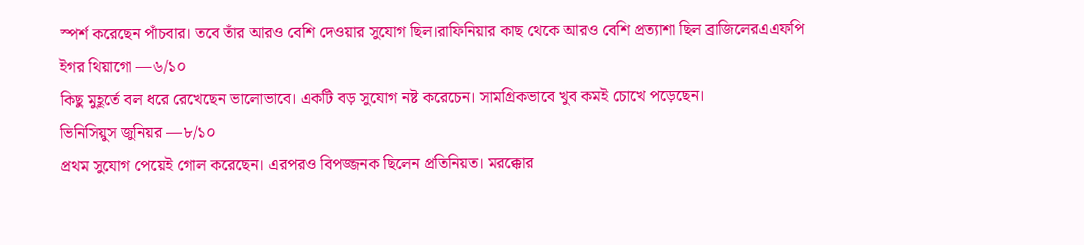স্পর্শ করেছেন পাঁচবার। তবে তাঁর আরও বেশি দেওয়ার সুযোগ ছিল।রাফিনিয়ার কাছ থেকে আরও বেশি প্রত্যাশা ছিল ব্রাজিলেরএএফপি
ইগর থিয়াগো —৬/১০
কিছু মুহূর্তে বল ধরে রেখেছেন ভালোভাবে। একটি বড় সুযোগ নষ্ট করেচেন। সামগ্রিকভাবে খুব কমই চোখে পড়েছেন।
ভিনিসিয়ুস জুনিয়র —৮/১০
প্রথম সুযোগ পেয়েই গোল করেছেন। এরপরও বিপজ্জনক ছিলেন প্রতিনিয়ত। মরক্কোর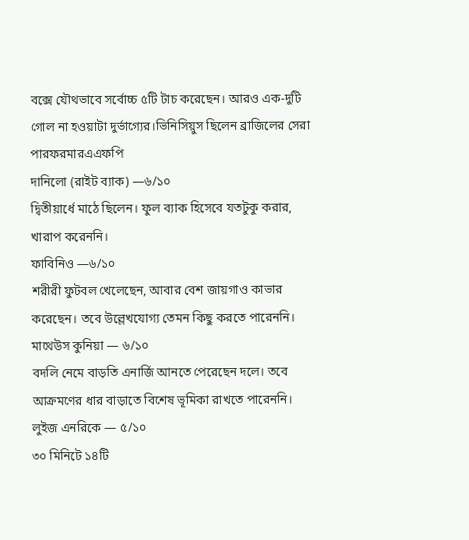বক্সে যৌথভাবে সর্বোচ্চ ৫টি টাচ করেছেন। আরও এক-দুটি গোল না হওয়াটা দুর্ভাগ্যের।ভিনিসিয়ুস ছিলেন ব্রাজিলের সেরা পারফরমারএএফপি
দানিলো (রাইট ব্যাক) —৬/১০
দ্বিতীয়ার্ধে মাঠে ছিলেন। ফুল ব্যাক হিসেবে যতটুকু করার, খারাপ করেননি।
ফাবিনিও —৬/১০
শরীরী ফুটবল খেলেছেন, আবার বেশ জায়গাও কাভার করেছেন। তবে উল্লেখযোগ্য তেমন কিছু করতে পারেননি।
মাথেউস কুনিয়া — ৬/১০
বদলি নেমে বাড়তি এনার্জি আনতে পেরেছেন দলে। তবে আক্রমণের ধার বাড়াতে বিশেষ ভূমিকা রাখতে পারেননি।
লুইজ এনরিকে — ৫/১০
৩০ মিনিটে ১৪টি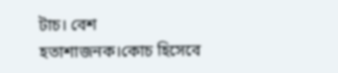টাচ। বেশ হতাশাজনক।কোচ হিসেবে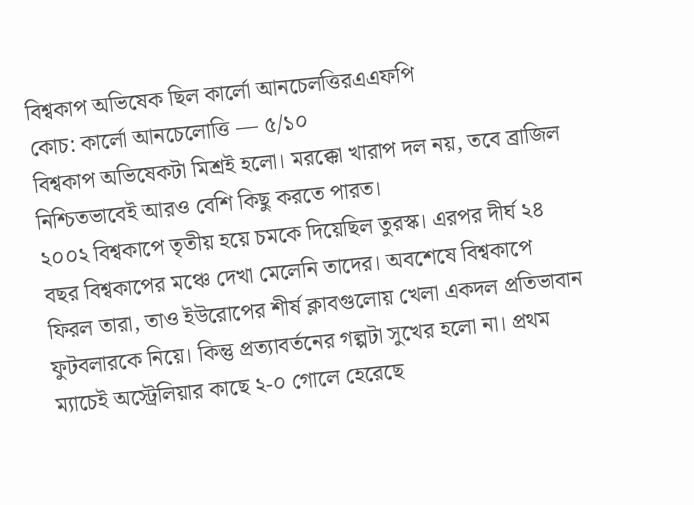বিশ্বকাপ অভিষেক ছিল কার্লো আনচেলত্তিরএএফপি
কোচ: কার্লো আনচেলোত্তি — ৫/১০
বিশ্বকাপ অভিষেকটা মিশ্রই হলো। মরক্কো খারাপ দল নয়, তবে ব্রাজিল নিশ্চিতভাবেই আরও বেশি কিছু করতে পারত।
২০০২ বিশ্বকাপে তৃতীয় হয়ে চমকে দিয়েছিল তুরস্ক। এরপর দীর্ঘ ২৪ বছর বিশ্বকাপের মঞ্চে দেখা মেলেনি তাদের। অবশেষে বিশ্বকাপে ফিরল তারা, তাও ইউরোপের শীর্ষ ক্লাবগুলোয় খেলা একদল প্রতিভাবান ফুটবলারকে নিয়ে। কিন্তু প্রত্যাবর্তনের গল্পটা সুখের হলো না। প্রথম ম্যাচেই অস্ট্রেলিয়ার কাছে ২-০ গোলে হেরেছে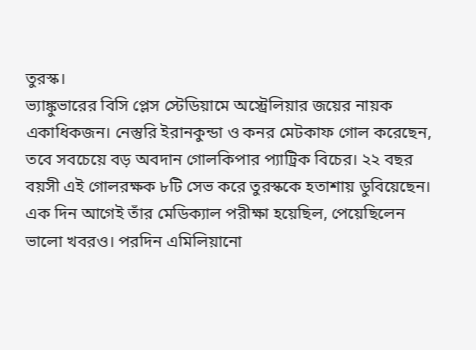তুরস্ক।
ভ্যাঙ্কুভারের বিসি প্লেস স্টেডিয়ামে অস্ট্রেলিয়ার জয়ের নায়ক একাধিকজন। নেস্তুরি ইরানকুন্ডা ও কনর মেটকাফ গোল করেছেন, তবে সবচেয়ে বড় অবদান গোলকিপার প্যাট্রিক বিচের। ২২ বছর বয়সী এই গোলরক্ষক ৮টি সেভ করে তুরস্ককে হতাশায় ডুবিয়েছেন।
এক দিন আগেই তাঁর মেডিক্যাল পরীক্ষা হয়েছিল, পেয়েছিলেন ভালো খবরও। পরদিন এমিলিয়ানো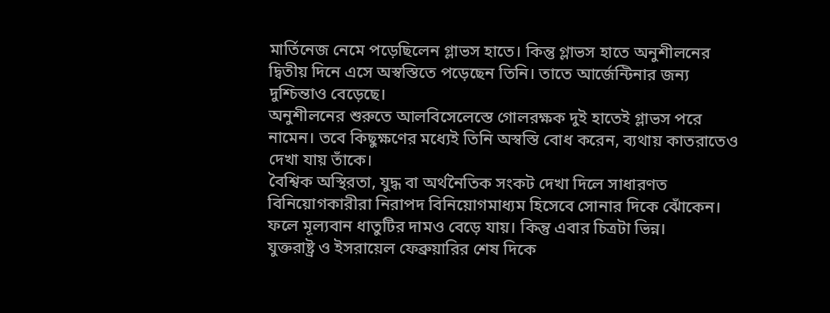মার্তিনেজ নেমে পড়েছিলেন গ্লাভস হাতে। কিন্তু গ্লাভস হাতে অনুশীলনের দ্বিতীয় দিনে এসে অস্বস্তিতে পড়েছেন তিনি। তাতে আর্জেন্টিনার জন্য দুশ্চিন্তাও বেড়েছে।
অনুশীলনের শুরুতে আলবিসেলেস্তে গোলরক্ষক দুই হাতেই গ্লাভস পরে নামেন। তবে কিছুক্ষণের মধ্যেই তিনি অস্বস্তি বোধ করেন, ব্যথায় কাতরাতেও দেখা যায় তাঁকে।
বৈশ্বিক অস্থিরতা, যুদ্ধ বা অর্থনৈতিক সংকট দেখা দিলে সাধারণত বিনিয়োগকারীরা নিরাপদ বিনিয়োগমাধ্যম হিসেবে সোনার দিকে ঝোঁকেন। ফলে মূল্যবান ধাতুটির দামও বেড়ে যায়। কিন্তু এবার চিত্রটা ভিন্ন।
যুক্তরাষ্ট্র ও ইসরায়েল ফেব্রুয়ারির শেষ দিকে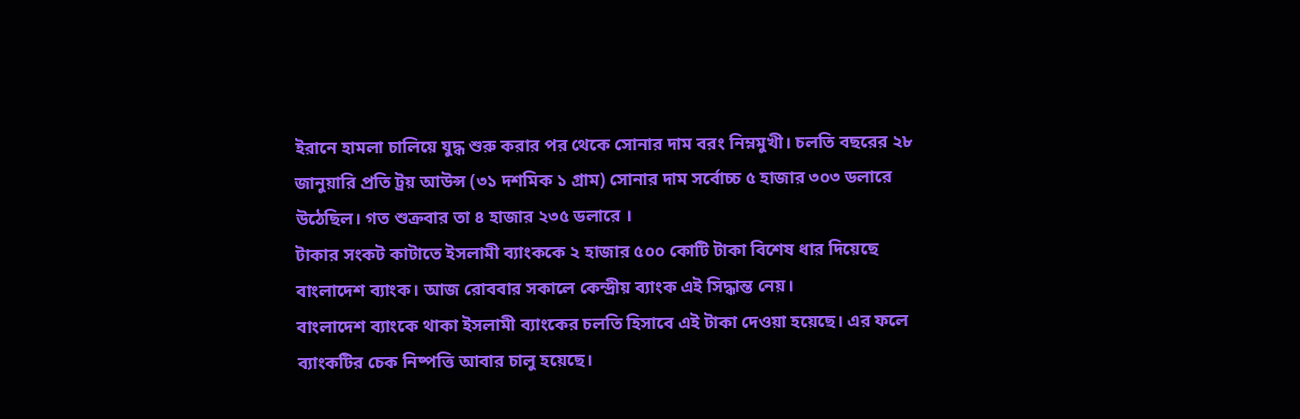ইরানে হামলা চালিয়ে যুদ্ধ শুরু করার পর থেকে সোনার দাম বরং নিম্নমুখী। চলতি বছরের ২৮ জানুয়ারি প্রতি ট্রয় আউন্স (৩১ দশমিক ১ গ্রাম) সোনার দাম সর্বোচ্চ ৫ হাজার ৩০৩ ডলারে উঠেছিল। গত শুক্রবার তা ৪ হাজার ২৩৫ ডলারে ।
টাকার সংকট কাটাতে ইসলামী ব্যাংককে ২ হাজার ৫০০ কোটি টাকা বিশেষ ধার দিয়েছে বাংলাদেশ ব্যাংক। আজ রোববার সকালে কেন্দ্রীয় ব্যাংক এই সিদ্ধান্ত নেয়।
বাংলাদেশ ব্যাংকে থাকা ইসলামী ব্যাংকের চলতি হিসাবে এই টাকা দেওয়া হয়েছে। এর ফলে ব্যাংকটির চেক নিষ্পত্তি আবার চালু হয়েছে।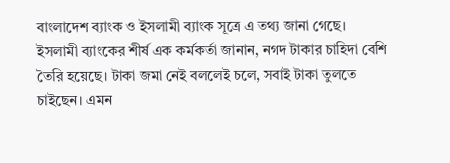বাংলাদেশ ব্যাংক ও ইসলামী ব্যাংক সূত্রে এ তথ্য জানা গেছে।
ইসলামী ব্যাংকের শীর্ষ এক কর্মকর্তা জানান, নগদ টাকার চাহিদা বেশি তৈরি হয়েছে। টাকা জমা নেই বললেই চলে, সবাই টাকা তুলতে চাইছেন। এমন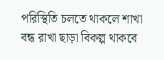পরিস্থিতি চলতে থাকলে শাখা বন্ধ রাখা ছাড়া বিকল্প থাকবে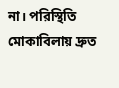না। পরিস্থিতি মোকাবিলায় দ্রুত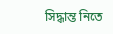সিদ্ধান্ত নিতে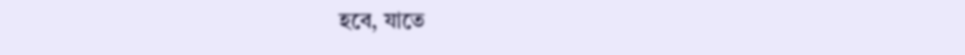হবে, যাতে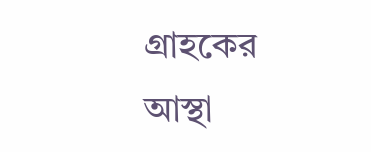গ্রাহকের আস্থা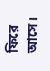ফিরে আসে।